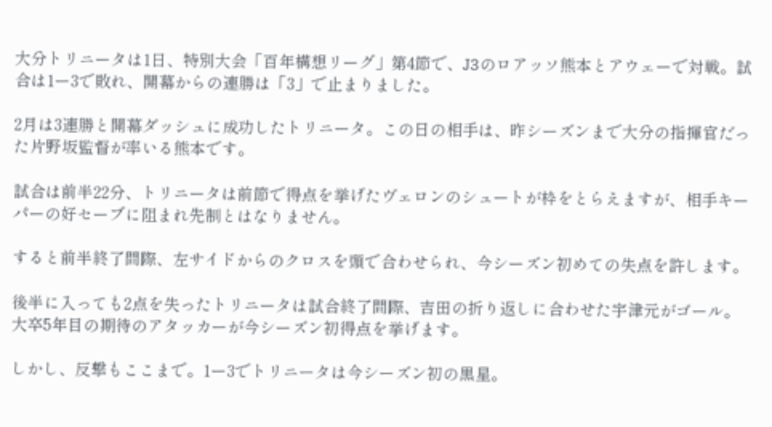大分トリニータは1日、特別大会「百年構想リーグ」第4節で、J3のロアッソ熊本とアウェーで対戦。試合は1ー3で敗れ、開幕からの連勝は「3」で止まりました。

2月は3連勝と開幕ダッシュに成功したトリニータ。この日の相手は、昨シーズンまで大分の指揮官だった片野坂監督が率いる熊本です。

試合は前半22分、トリニータは前節で得点を挙げたヴェロンのシュートが枠をとらえますが、相手キーパーの好セーブに阻まれ先制とはなりません。

すると前半終了間際、左サイドからのクロスを頭で合わせられ、今シーズン初めての失点を許します。

後半に入っても2点を失ったトリニータは試合終了間際、吉田の折り返しに合わせた宇津元がゴール。大卒5年目の期待のアタッカーが今シーズン初得点を挙げます。

しかし、反撃もここまで。1ー3でトリニータは今シーズン初の黒星。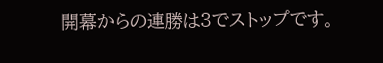開幕からの連勝は3でストップです。